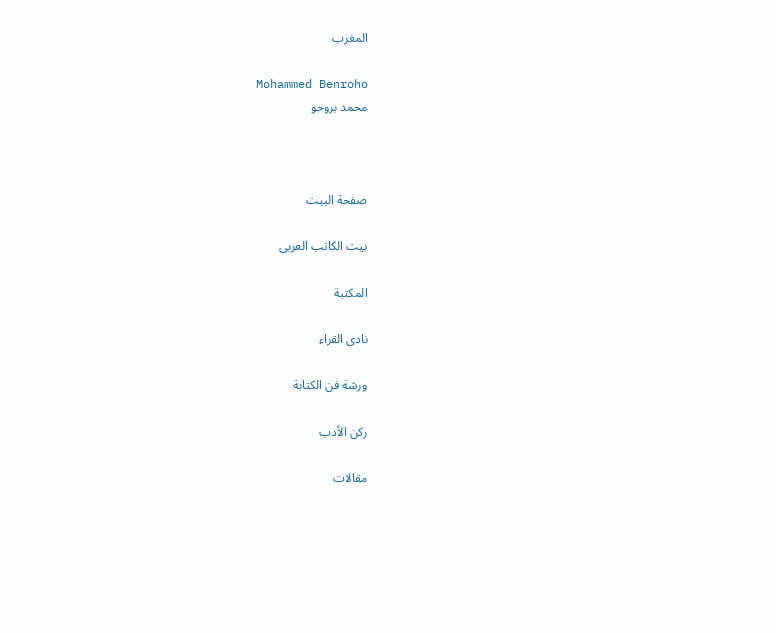المغرب

Mohammed Benroho
محمد بروحو



صفحة البيت

بيت الكاتب العربى

المكتبة

نادى القراء

ورشة فن الكتابة

ركن الأدب

مقالات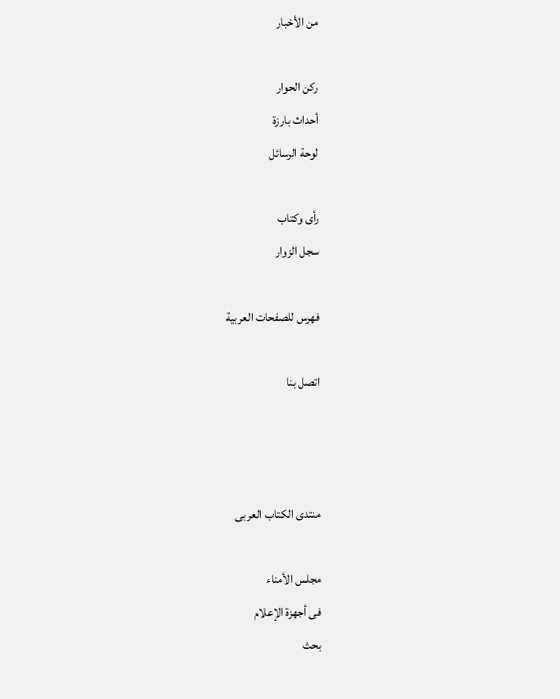من الأخبار

ركن الحوار
أحداث بارزة
لوحة الرسائل

رأى وكتاب
سجل الزوار

فهرس للصفحات العربية

اتصل بنا



منتدى الكتاب العربى

مجلس الأمناء
فى أجهزة الإعلام
بحث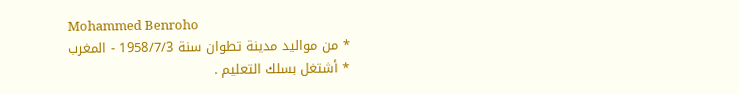Mohammed Benroho
* من مواليد مدينة تطوان سنة 1958/7/3 - المغرب
* أشتغل بسلك التعليم .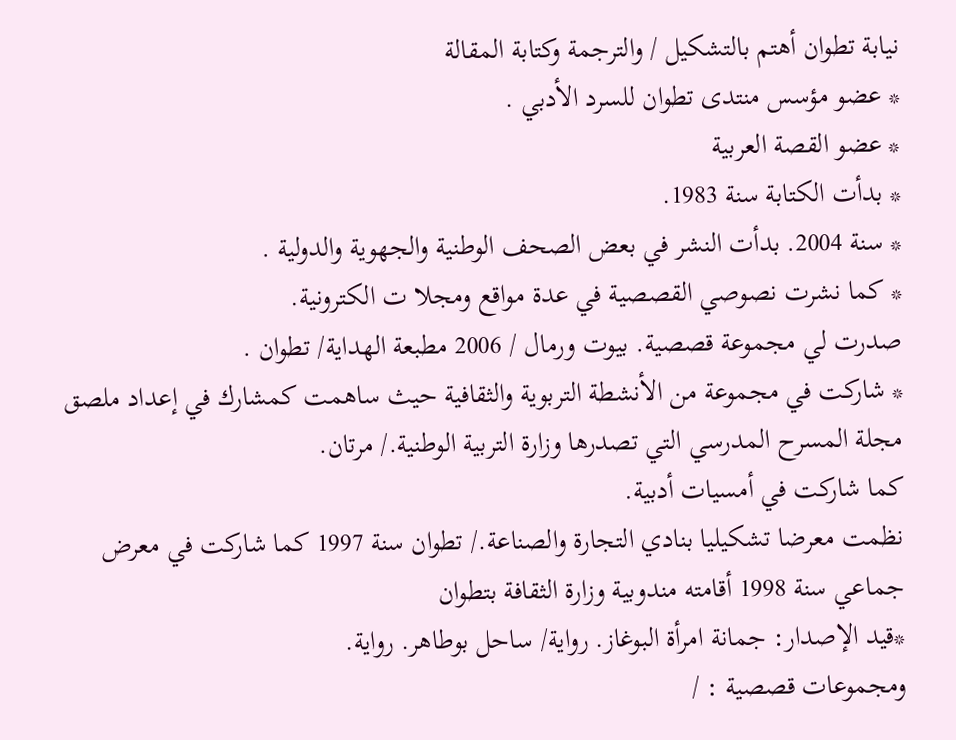نيابة تطوان أهتم بالتشكيل / والترجمة وكتابة المقالة
* عضو مؤسس منتدى تطوان للسرد الأدبي .
* عضو القصة العربية
* بدأت الكتابة سنة 1983.
* سنة 2004. بدأت النشر في بعض الصحف الوطنية والجهوية والدولية .
* كما نشرت نصوصي القصصية في عدة مواقع ومجلا ت الكترونية.
صدرت لي مجموعة قصصية. بيوت ورمال / 2006 مطبعة الهداية/ تطوان .
* شاركت في مجموعة من الأنشطة التربوية والثقافية حيث ساهمت كمشارك في إعداد ملصق مجلة المسرح المدرسي التي تصدرها وزارة التربية الوطنية./ مرتان.
كما شاركت في أمسيات أدبية.
نظمت معرضا تشكيليا بنادي التجارة والصناعة./ تطوان سنة 1997 كما شاركت في معرض جماعي سنة 1998 أقامته مندوبية وزارة الثقافة بتطوان
*قيد الإصدار: جمانة امرأة البوغاز. رواية/ ساحل بوطاهر. رواية.
ومجموعات قصصية : /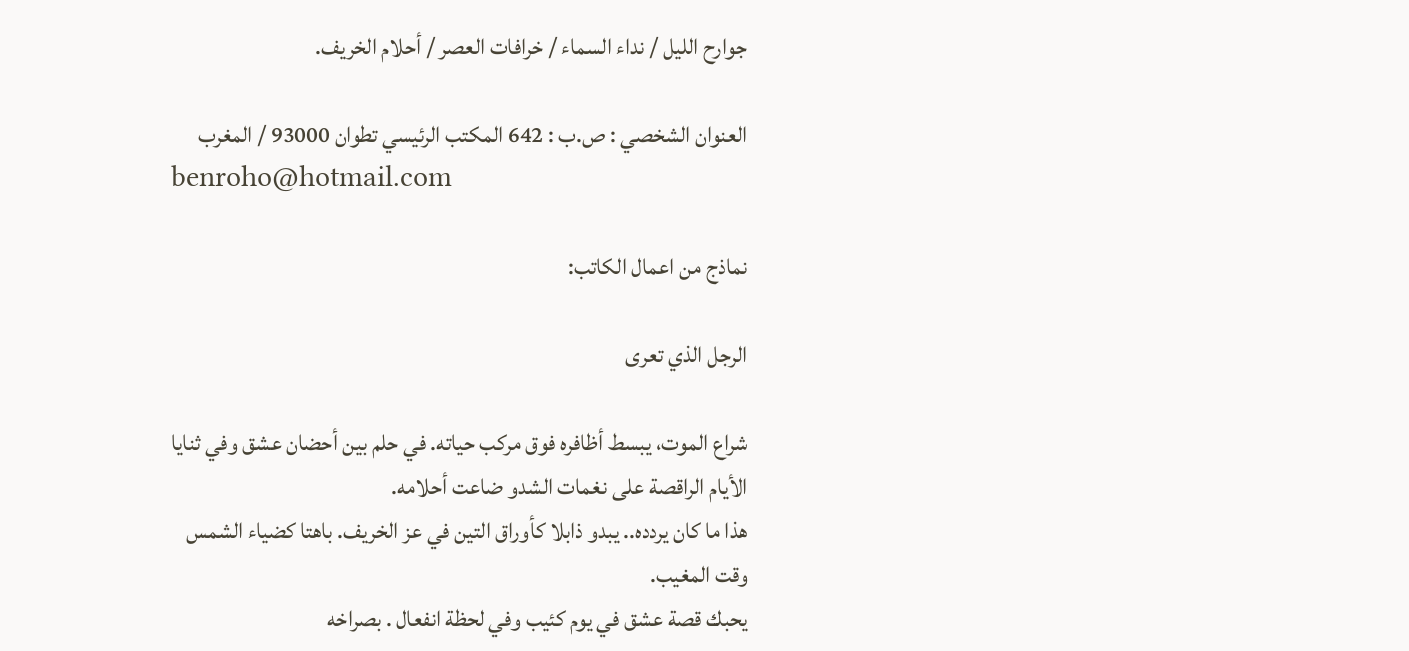جوارح الليل / نداء السماء / خرافات العصر / أحلام الخريف.

العنوان الشخصي : ص.ب : 642 المكتب الرئيسي تطوان 93000 / المغرب
benroho@hotmail.com

نماذج من اعمال الكاتب:

الرجل الذي تعرى

شراع الموت، يبسط أظافره فوق مركب حياته. في حلم بين أحضان عشق وفي ثنايا الأيام الراقصة على نغمات الشدو ضاعت أحلامه.
هذا ما كان يردده.. يبدو ذابلا كأوراق التين في عز الخريف. باهتا كضياء الشمس وقت المغيب.
يحبك قصة عشق في يوم كئيب وفي لحظة انفعال . بصراخه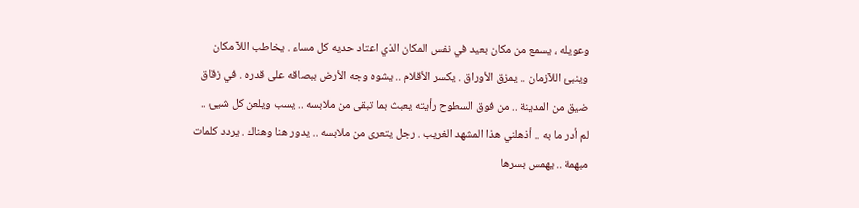وعويله ، يسمع من مكان بعيد في نفس المكان الذي اعتاد حديه كل مساء . يخاطب اللآ مكان وينبئ اللآزمان .. يمزق الأوراق . يكسر الأقلام .. يشوه وجه الأرض ببصاقه على قدره . في زقاق ضيق من المدينة .. من فوق السطوح رأيته يعبث بما تبقى من ملابسه .. يسب ويلعن كل شيئ ..
لم أدر ما به .. أذهلني هذا المشهد الغريب . رجل يتعرى من ملابسه .. يدور هنا وهناك . يردد كلمات مبهمة .. يهمس بسرها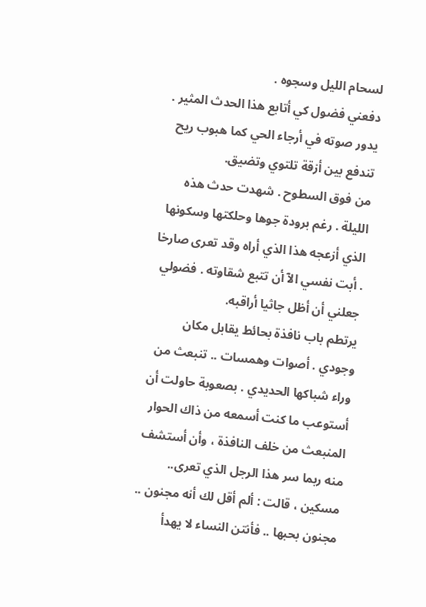لسحام الليل وسجوه .
دفعني فضول كي أتابع هذا الحدث المثير . يدور صوته في أرجاء الحي كما هبوب ريح تندفع بين أزقة تلتوي وتضيق.
من فوق السطوح . شهدت حدث هذه الليلة . رغم برودة جوها وحلكتها وسكونها الذي أزعجه هذا الذي أراه وقد تعرى صارخا . أبت نفسي الآ أن تتبع شقاوته . فضولي جعلني أن أظل جاثيا أراقبه.
يرتطم باب نافذة بحائط يقابل مكان وجودي . أصوات وهمسات .. تنبعث من وراء شباكها الحديدي . بصعوبة حاولت أن أستوعب ما كنت أسمعه من ذاك الحوار المنبعث من خلف النافذة ، وأن أستشف منه ربما سر هذا الرجل الذي تعرى..
مسكين ، قالت : ألم أقل لك أنه مجنون ..
مجنون بحبها .. فأنتن النساء لا يهدأ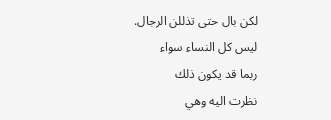لكن بال حتى تذللن الرجال.
ليس كل النساء سواء
ربما قد يكون ذلك
نظرت اليه وهي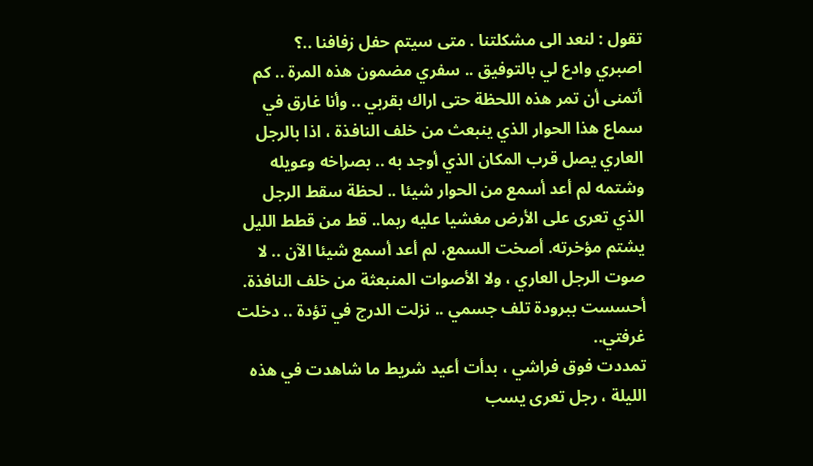تقول : لنعد الى مشكلتنا . متى سيتم حفل زفافنا ..؟
اصبري وادع لي بالتوفيق .. سفري مضمون هذه المرة .. كم أتمنى أن تمر هذه اللحظة حتى اراك بقربي .. وأنا غارق في سماع هذا الحوار الذي ينبعث من خلف النافذة ، اذا بالرجل العاري يصل قرب المكان الذي أوجد به .. بصراخه وعويله وشتمه لم أعد أسمع من الحوار شيئا .. لحظة سقط الرجل الذي تعرى على الأرض مغشيا عليه ربما.. قط من قطط الليل يشتم مؤخرته. أصخت السمع، لم أعد أسمع شيئا الآن .. لا صوت الرجل العاري ، ولا الأصوات المنبعثة من خلف النافذة.
أحسست ببرودة تلف جسمي .. نزلت الدرج في تؤدة .. دخلت غرفتي..
تمددت فوق فراشي ، بدأت أعيد شريط ما شاهدت في هذه الليلة ، رجل تعرى يسب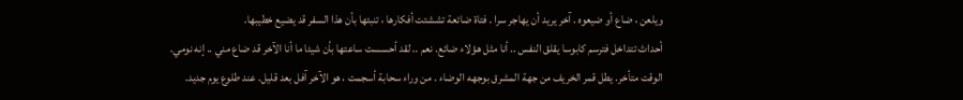ويلعن ، ضاع أو ضيعوه . آخر يريد أن يهاجر سرا . فتاة ضائعة تششتت أفكارها ، تنبئها بأن هذا السفر قد يضيع خطيبها.
أحداث تتداخل فترسم كابوسا يقلق النفس .. أنا مثل هؤلاء ضائع. نعم .. لقد أحسست ساعتها بأن شيئا ما أنا الآخر قد ضاع مني .. إنه نومي.
الوقت متأخر. يطل قمر الخريف من جهة المشرق بوجهه الوضاء . من وراء سحابة أسجمت ، هو الآخر آفل بعد قليل. عند طلوع يوم جديد.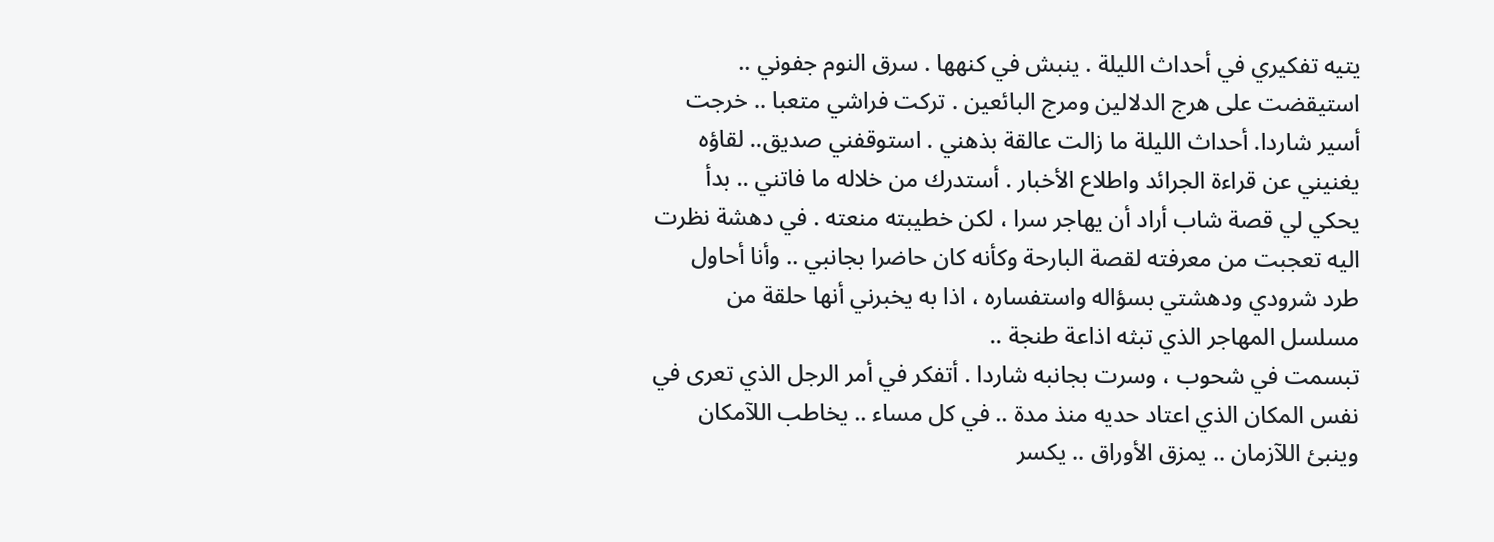يتيه تفكيري في أحداث الليلة . ينبش في كنهها . سرق النوم جفوني ..
استيقضت على هرج الدلالين ومرج البائعين . تركت فراشي متعبا .. خرجت أسير شاردا. أحداث الليلة ما زالت عالقة بذهني . استوقفني صديق.. لقاؤه يغنيني عن قراءة الجرائد واطلاع الأخبار . أستدرك من خلاله ما فاتني .. بدأ يحكي لي قصة شاب أراد أن يهاجر سرا ، لكن خطيبته منعته . في دهشة نظرت اليه تعجبت من معرفته لقصة البارحة وكأنه كان حاضرا بجانبي .. وأنا أحاول طرد شرودي ودهشتي بسؤاله واستفساره ، اذا به يخبرني أنها حلقة من مسلسل المهاجر الذي تبثه اذاعة طنجة ..
تبسمت في شحوب ، وسرت بجانبه شاردا . أتفكر في أمر الرجل الذي تعرى في نفس المكان الذي اعتاد حديه منذ مدة .. في كل مساء .. يخاطب اللآمكان وينبئ اللآزمان .. يمزق الأوراق .. يكسر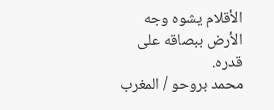الأقلام يشوه وجه الأرض ببصاقه على قدره.
محمد بروحو / المغرب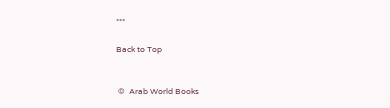***

Back to Top


 ©  Arab World Books